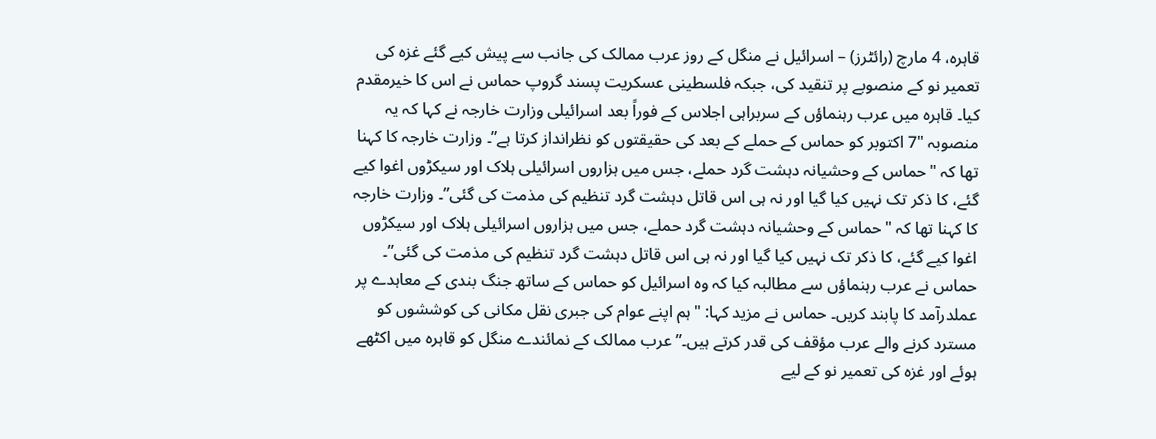قاہرہ، 4 مارچ (رائٹرز) – اسرائیل نے منگل کے روز عرب ممالک کی جانب سے پیش کیے گئے غزہ کی تعمیر نو کے منصوبے پر تنقید کی، جبکہ فلسطینی عسکریت پسند گروپ حماس نے اس کا خیرمقدم کیا۔ قاہرہ میں عرب رہنماؤں کے سربراہی اجلاس کے فوراً بعد اسرائیلی وزارت خارجہ نے کہا کہ یہ منصوبہ "7 اکتوبر کو حماس کے حملے کے بعد کی حقیقتوں کو نظرانداز کرتا ہے”۔ وزارت خارجہ کا کہنا تھا کہ "حماس کے وحشیانہ دہشت گرد حملے، جس میں ہزاروں اسرائیلی ہلاک اور سیکڑوں اغوا کیے گئے، کا ذکر تک نہیں کیا گیا اور نہ ہی اس قاتل دہشت گرد تنظیم کی مذمت کی گئی”۔ وزارت خارجہ کا کہنا تھا کہ "حماس کے وحشیانہ دہشت گرد حملے، جس میں ہزاروں اسرائیلی ہلاک اور سیکڑوں اغوا کیے گئے، کا ذکر تک نہیں کیا گیا اور نہ ہی اس قاتل دہشت گرد تنظیم کی مذمت کی گئی”۔ حماس نے عرب رہنماؤں سے مطالبہ کیا کہ وہ اسرائیل کو حماس کے ساتھ جنگ بندی کے معاہدے پر عملدرآمد کا پابند کریں۔ حماس نے مزید کہا: "ہم اپنے عوام کی جبری نقل مکانی کی کوششوں کو مسترد کرنے والے عرب مؤقف کی قدر کرتے ہیں۔” عرب ممالک کے نمائندے منگل کو قاہرہ میں اکٹھے ہوئے اور غزہ کی تعمیر نو کے لیے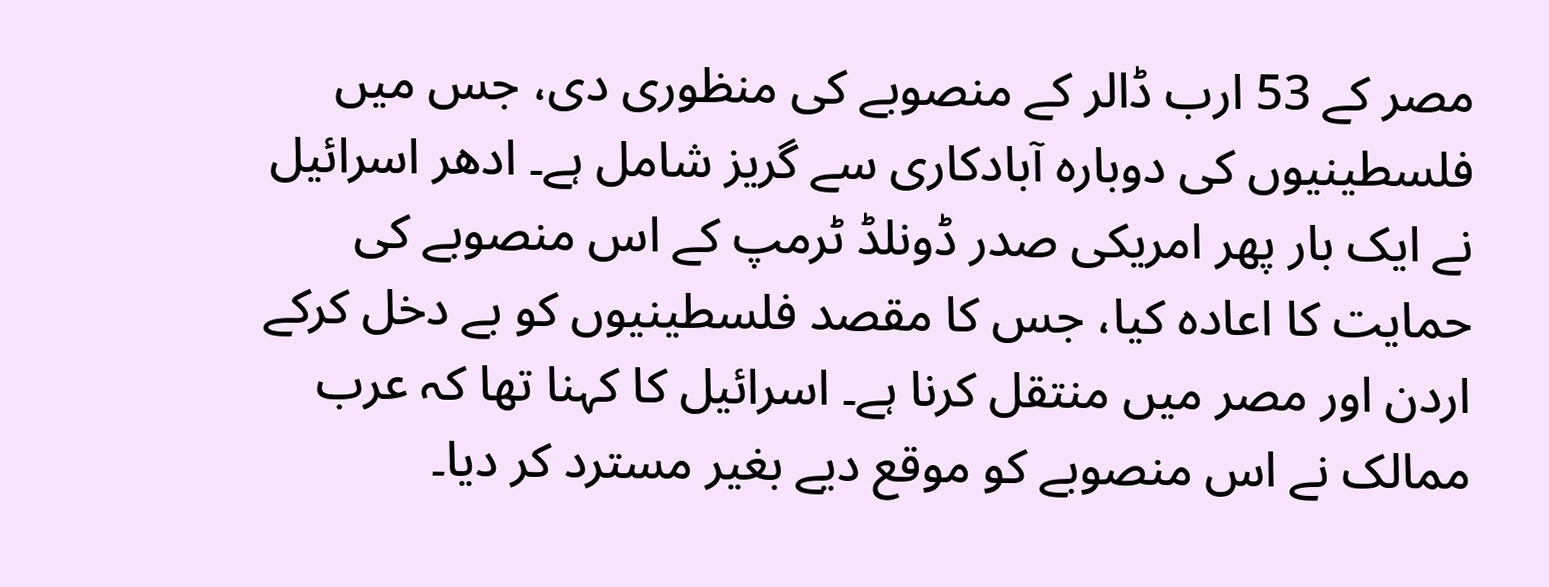مصر کے 53 ارب ڈالر کے منصوبے کی منظوری دی، جس میں فلسطینیوں کی دوبارہ آبادکاری سے گریز شامل ہے۔ ادھر اسرائیل نے ایک بار پھر امریکی صدر ڈونلڈ ٹرمپ کے اس منصوبے کی حمایت کا اعادہ کیا، جس کا مقصد فلسطینیوں کو بے دخل کرکے اردن اور مصر میں منتقل کرنا ہے۔ اسرائیل کا کہنا تھا کہ عرب ممالک نے اس منصوبے کو موقع دیے بغیر مسترد کر دیا۔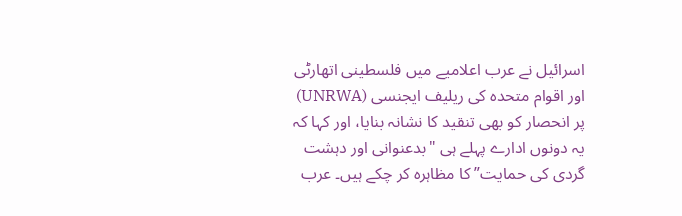اسرائیل نے عرب اعلامیے میں فلسطینی اتھارٹی اور اقوام متحدہ کی ریلیف ایجنسی (UNRWA) پر انحصار کو بھی تنقید کا نشانہ بنایا، اور کہا کہ یہ دونوں ادارے پہلے ہی "بدعنوانی اور دہشت گردی کی حمایت” کا مظاہرہ کر چکے ہیں۔ عرب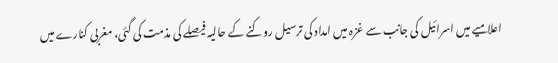اعلامیے میں اسرائیل کی جانب سے غزہ میں امداد کی ترسیل روکنے کے حالیہ فیصلے کی مذمت کی گئی، مغربی کنارے میں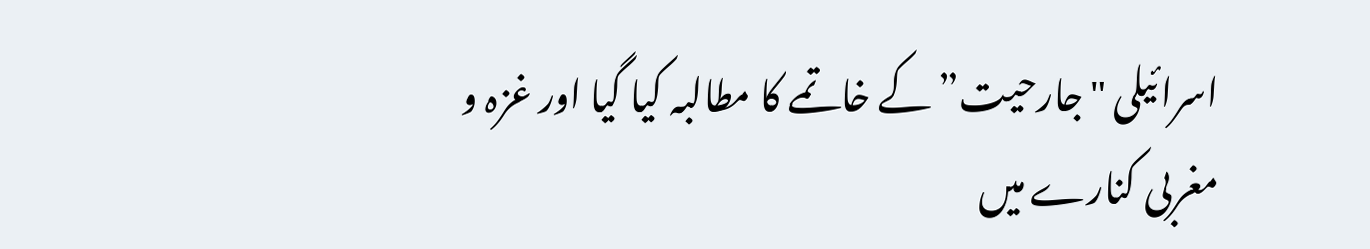اسرائیلی "جارحیت” کے خاتمے کا مطالبہ کیا گیا اور غزہ و مغربی کنارے میں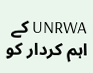UNRWA کے اہم کردار کو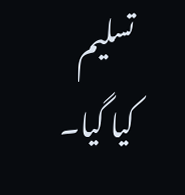تسلیم کیا گیا۔